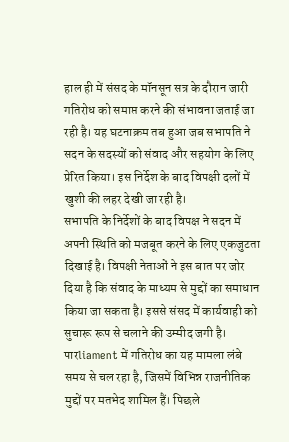हाल ही में संसद के मॉनसून सत्र के दौरान जारी गतिरोध को समाप्त करने की संभावना जताई जा रही है। यह घटनाक्रम तब हुआ जब सभापति ने सदन के सदस्यों को संवाद और सहयोग के लिए प्रेरित किया। इस निर्देश के बाद विपक्षी दलों में खुशी की लहर देखी जा रही है।
सभापति के निर्देशों के बाद विपक्ष ने सदन में अपनी स्थिति को मजबूत करने के लिए एकजुटता दिखाई है। विपक्षी नेताओं ने इस बात पर जोर दिया है कि संवाद के माध्यम से मुद्दों का समाधान किया जा सकता है। इससे संसद में कार्यवाही को सुचारू रूप से चलाने की उम्मीद जगी है।
पारliament में गतिरोध का यह मामला लंबे समय से चल रहा है, जिसमें विभिन्न राजनीतिक मुद्दों पर मतभेद शामिल हैं। पिछले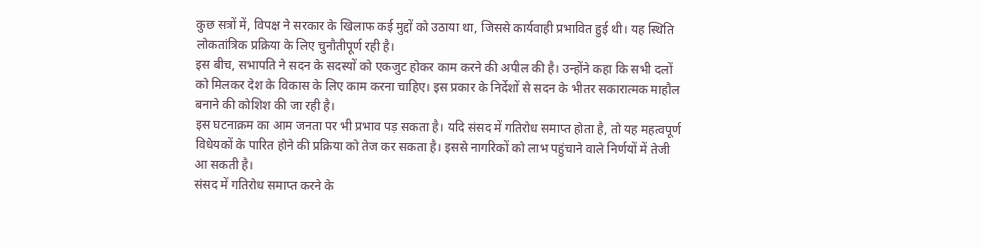कुछ सत्रों में, विपक्ष ने सरकार के खिलाफ कई मुद्दों को उठाया था, जिससे कार्यवाही प्रभावित हुई थी। यह स्थिति लोकतांत्रिक प्रक्रिया के लिए चुनौतीपूर्ण रही है।
इस बीच, सभापति ने सदन के सदस्यों को एकजुट होकर काम करने की अपील की है। उन्होंने कहा कि सभी दलों को मिलकर देश के विकास के लिए काम करना चाहिए। इस प्रकार के निर्देशों से सदन के भीतर सकारात्मक माहौल बनाने की कोशिश की जा रही है।
इस घटनाक्रम का आम जनता पर भी प्रभाव पड़ सकता है। यदि संसद में गतिरोध समाप्त होता है, तो यह महत्वपूर्ण विधेयकों के पारित होने की प्रक्रिया को तेज कर सकता है। इससे नागरिकों को लाभ पहुंचाने वाले निर्णयों में तेजी आ सकती है।
संसद में गतिरोध समाप्त करने के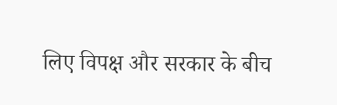लिए विपक्ष और सरकार के बीच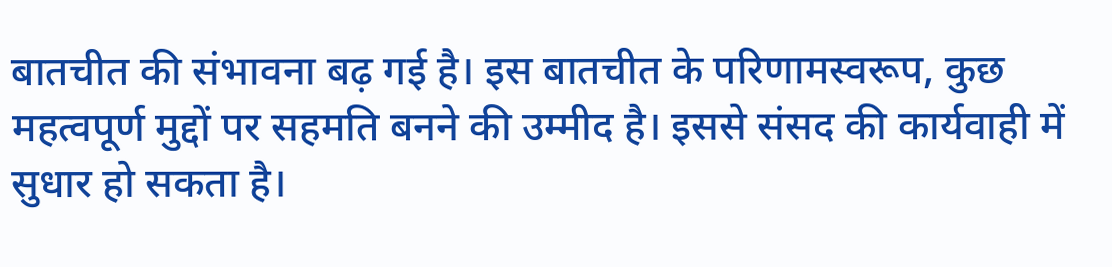बातचीत की संभावना बढ़ गई है। इस बातचीत के परिणामस्वरूप, कुछ महत्वपूर्ण मुद्दों पर सहमति बनने की उम्मीद है। इससे संसद की कार्यवाही में सुधार हो सकता है।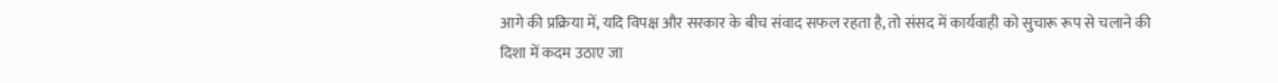आगे की प्रक्रिया में, यदि विपक्ष और सरकार के बीच संवाद सफल रहता है, तो संसद में कार्यवाही को सुचारू रूप से चलाने की दिशा में कदम उठाए जा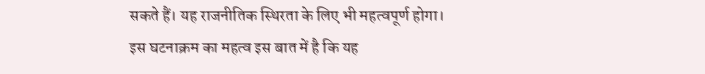सकते हैं। यह राजनीतिक स्थिरता के लिए भी महत्वपूर्ण होगा।
इस घटनाक्रम का महत्व इस बात में है कि यह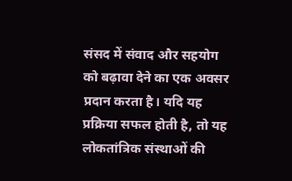संसद में संवाद और सहयोग को बढ़ावा देने का एक अवसर प्रदान करता है। यदि यह प्रक्रिया सफल होती है, तो यह लोकतांत्रिक संस्थाओं की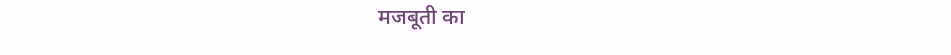मजबूती का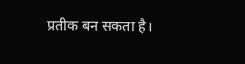प्रतीक बन सकता है।